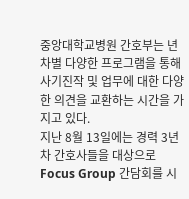중앙대학교병원 간호부는 년차별 다양한 프로그램을 통해 사기진작 및 업무에 대한 다양한 의견을 교환하는 시간을 가지고 있다.
지난 8월 13일에는 경력 3년차 간호사들을 대상으로 Focus Group 간담회를 시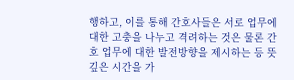행하고, 이를 통해 간호사들은 서로 업무에 대한 고충을 나누고 격려하는 것은 물론 간호 업무에 대한 발전방향을 제시하는 등 뜻깊은 시간을 가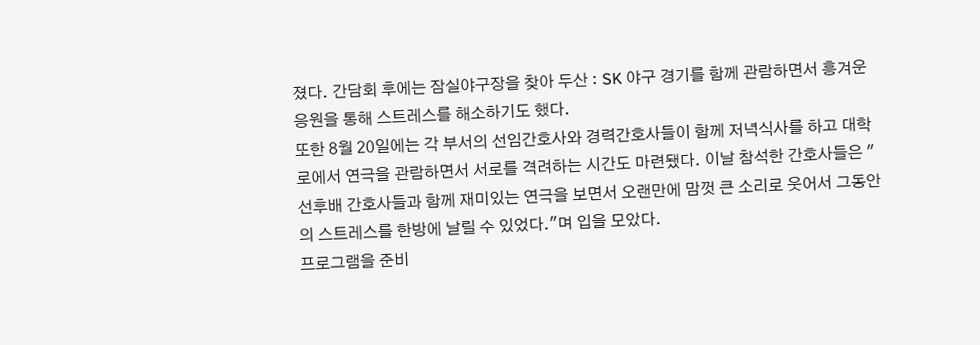졌다. 간담회 후에는 잠실야구장을 찾아 두산 : SK 야구 경기를 함께 관람하면서 흥겨운 응원을 통해 스트레스를 해소하기도 했다.
또한 8월 20일에는 각 부서의 선임간호사와 경력간호사들이 함께 저녁식사를 하고 대학로에서 연극을 관람하면서 서로를 격려하는 시간도 마련됐다. 이날 참석한 간호사들은 "선후배 간호사들과 함께 재미있는 연극을 보면서 오랜만에 맘껏 큰 소리로 웃어서 그동안의 스트레스를 한방에 날릴 수 있었다."며 입을 모았다.
프로그램을 준비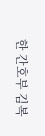한 간호부 김복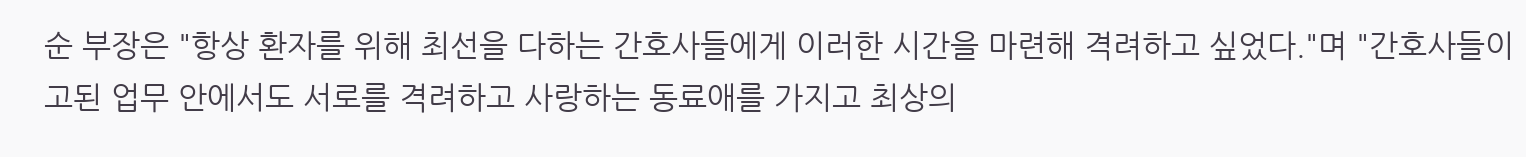순 부장은 "항상 환자를 위해 최선을 다하는 간호사들에게 이러한 시간을 마련해 격려하고 싶었다."며 "간호사들이 고된 업무 안에서도 서로를 격려하고 사랑하는 동료애를 가지고 최상의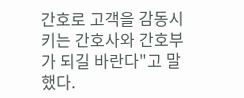간호로 고객을 감동시키는 간호사와 간호부가 되길 바란다"고 말했다.